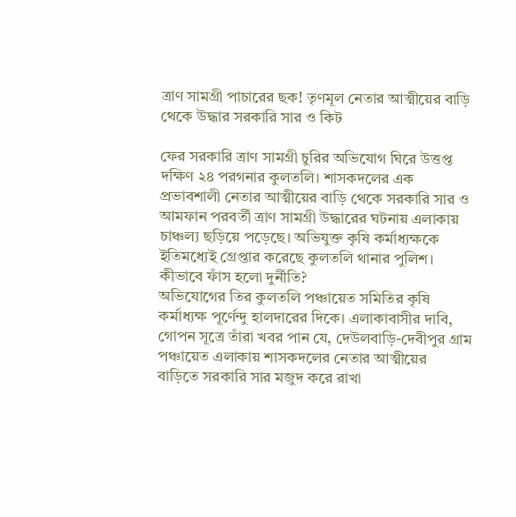ত্রাণ সামগ্রী পাচারের ছক! তৃণমূল নেতার আত্মীয়ের বাড়ি থেকে উদ্ধার সরকারি সার ও কিট

ফের সরকারি ত্রাণ সামগ্রী চুরির অভিযোগ ঘিরে উত্তপ্ত দক্ষিণ ২৪ পরগনার কুলতলি। শাসকদলের এক প্রভাবশালী নেতার আত্মীয়ের বাড়ি থেকে সরকারি সার ও আমফান পরবর্তী ত্রাণ সামগ্রী উদ্ধারের ঘটনায় এলাকায় চাঞ্চল্য ছড়িয়ে পড়েছে। অভিযুক্ত কৃষি কর্মাধ্যক্ষকে ইতিমধ্যেই গ্রেপ্তার করেছে কুলতলি থানার পুলিশ।
কীভাবে ফাঁস হলো দুর্নীতি?
অভিযোগের তির কুলতলি পঞ্চায়েত সমিতির কৃষি কর্মাধ্যক্ষ পূর্ণেন্দু হালদারের দিকে। এলাকাবাসীর দাবি, গোপন সূত্রে তাঁরা খবর পান যে, দেউলবাড়ি-দেবীপুর গ্রাম পঞ্চায়েত এলাকায় শাসকদলের নেতার আত্মীয়ের বাড়িতে সরকারি সার মজুদ করে রাখা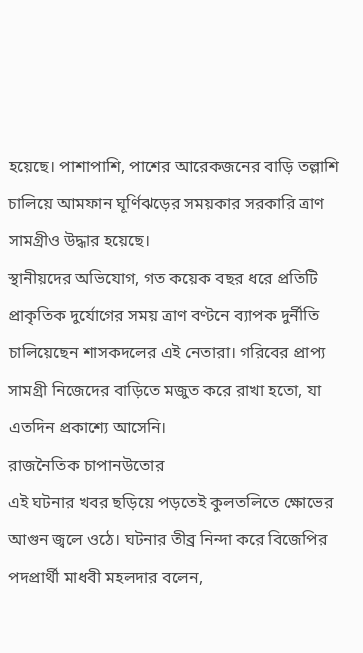হয়েছে। পাশাপাশি, পাশের আরেকজনের বাড়ি তল্লাশি চালিয়ে আমফান ঘূর্ণিঝড়ের সময়কার সরকারি ত্রাণ সামগ্রীও উদ্ধার হয়েছে।
স্থানীয়দের অভিযোগ, গত কয়েক বছর ধরে প্রতিটি প্রাকৃতিক দুর্যোগের সময় ত্রাণ বণ্টনে ব্যাপক দুর্নীতি চালিয়েছেন শাসকদলের এই নেতারা। গরিবের প্রাপ্য সামগ্রী নিজেদের বাড়িতে মজুত করে রাখা হতো, যা এতদিন প্রকাশ্যে আসেনি।
রাজনৈতিক চাপানউতোর
এই ঘটনার খবর ছড়িয়ে পড়তেই কুলতলিতে ক্ষোভের আগুন জ্বলে ওঠে। ঘটনার তীব্র নিন্দা করে বিজেপির পদপ্রার্থী মাধবী মহলদার বলেন,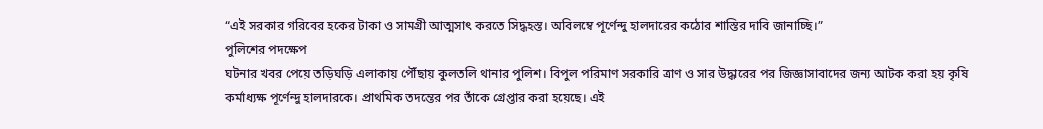“এই সরকার গরিবের হকের টাকা ও সামগ্রী আত্মসাৎ করতে সিদ্ধহস্ত। অবিলম্বে পূর্ণেন্দু হালদারের কঠোর শাস্তির দাবি জানাচ্ছি।”
পুলিশের পদক্ষেপ
ঘটনার খবর পেয়ে তড়িঘড়ি এলাকায় পৌঁছায় কুলতলি থানার পুলিশ। বিপুল পরিমাণ সরকারি ত্রাণ ও সার উদ্ধারের পর জিজ্ঞাসাবাদের জন্য আটক করা হয় কৃষি কর্মাধ্যক্ষ পূর্ণেন্দু হালদারকে। প্রাথমিক তদন্তের পর তাঁকে গ্রেপ্তার করা হয়েছে। এই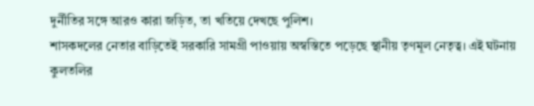দুর্নীতির সঙ্গে আরও কারা জড়িত, তা খতিয়ে দেখছে পুলিশ।
শাসকদলের নেতার বাড়িতেই সরকারি সামগ্রী পাওয়ায় অস্বস্তিতে পড়েছে স্থানীয় তৃণমূল নেতৃত্ব। এই ঘটনায় কুলতলির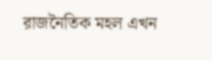রাজনৈতিক মহল এখন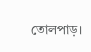তোলপাড়।